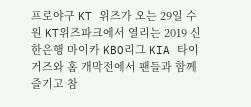프로야구 KT 위즈가 오는 29일 수원 KT위즈파크에서 열리는 2019 신한은행 마이카 KBO리그 KIA 타이거즈와 홈 개막전에서 팬들과 함께 즐기고 참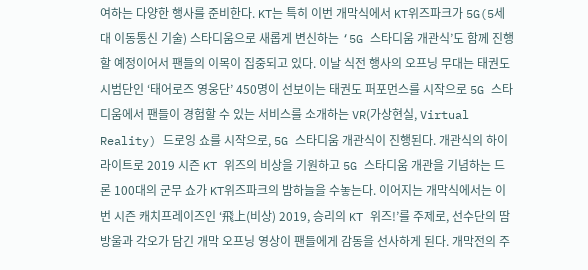여하는 다양한 행사를 준비한다. KT는 특히 이번 개막식에서 KT위즈파크가 5G(5세대 이동통신 기술) 스타디움으로 새롭게 변신하는 ‘5G 스타디움 개관식’도 함께 진행할 예정이어서 팬들의 이목이 집중되고 있다. 이날 식전 행사의 오프닝 무대는 태권도 시범단인 ‘태어로즈 영웅단’ 450명이 선보이는 태권도 퍼포먼스를 시작으로 5G 스타디움에서 팬들이 경험할 수 있는 서비스를 소개하는 VR(가상현실, Virtual Reality) 드로잉 쇼를 시작으로, 5G 스타디움 개관식이 진행된다. 개관식의 하이라이트로 2019 시즌 KT 위즈의 비상을 기원하고 5G 스타디움 개관을 기념하는 드론 100대의 군무 쇼가 KT위즈파크의 밤하늘을 수놓는다. 이어지는 개막식에서는 이번 시즌 캐치프레이즈인 ‘飛上(비상) 2019, 승리의 KT 위즈!’를 주제로, 선수단의 땀방울과 각오가 담긴 개막 오프닝 영상이 팬들에게 감동을 선사하게 된다. 개막전의 주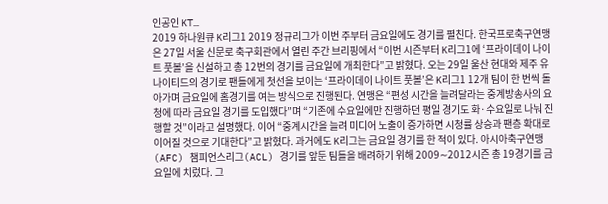인공인 KT…
2019 하나원큐 K리그1 2019 정규리그가 이번 주부터 금요일에도 경기를 펼친다. 한국프로축구연맹은 27일 서울 신문로 축구회관에서 열린 주간 브리핑에서 “이번 시즌부터 K리그1에 ‘프라이데이 나이트 풋볼’을 신설하고 총 12번의 경기를 금요일에 개최한다”고 밝혔다. 오는 29일 울산 현대와 제주 유나이티드의 경기로 팬들에게 첫선을 보이는 ‘프라이데이 나이트 풋볼’은 K리그1 12개 팀이 한 번씩 돌아가며 금요일에 홈경기를 여는 방식으로 진행된다. 연맹은 “편성 시간을 늘려달라는 중계방송사의 요청에 따라 금요일 경기를 도입했다”며 “기존에 수요일에만 진행하던 평일 경기도 화·수요일로 나눠 진행할 것”이라고 설명했다. 이어 “중계시간을 늘려 미디어 노출이 증가하면 시청률 상승과 팬층 확대로 이어질 것으로 기대한다”고 밝혔다. 과거에도 K리그는 금요일 경기를 한 적이 있다. 아시아축구연맹(AFC) 챔피언스리그(ACL) 경기를 앞둔 팀들을 배려하기 위해 2009∼2012시즌 총 19경기를 금요일에 치렀다. 그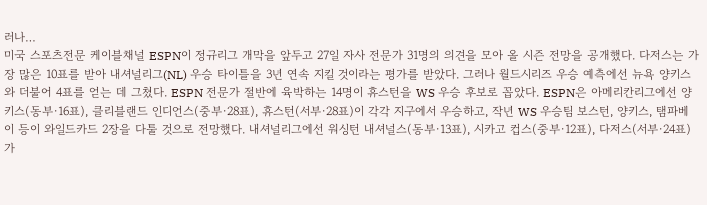러나…
미국 스포츠전문 케이블채널 ESPN이 정규리그 개막을 앞두고 27일 자사 전문가 31명의 의견을 모아 올 시즌 전망을 공개했다. 다저스는 가장 많은 10표를 받아 내셔널리그(NL) 우승 타이틀을 3년 연속 지킬 것이라는 평가를 받았다. 그러나 월드시리즈 우승 예측에선 뉴욕 양키스와 더불어 4표를 얻는 데 그쳤다. ESPN 전문가 절반에 육박하는 14명이 휴스턴을 WS 우승 후보로 꼽았다. ESPN은 아메리칸리그에선 양키스(동부·16표), 클리블랜드 인디언스(중부·28표), 휴스턴(서부·28표)이 각각 지구에서 우승하고, 작년 WS 우승팀 보스턴, 양키스, 탬파베이 등이 와일드카드 2장을 다툴 것으로 전망했다. 내셔널리그에선 워싱턴 내셔널스(동부·13표), 시카고 컵스(중부·12표), 다저스(서부·24표)가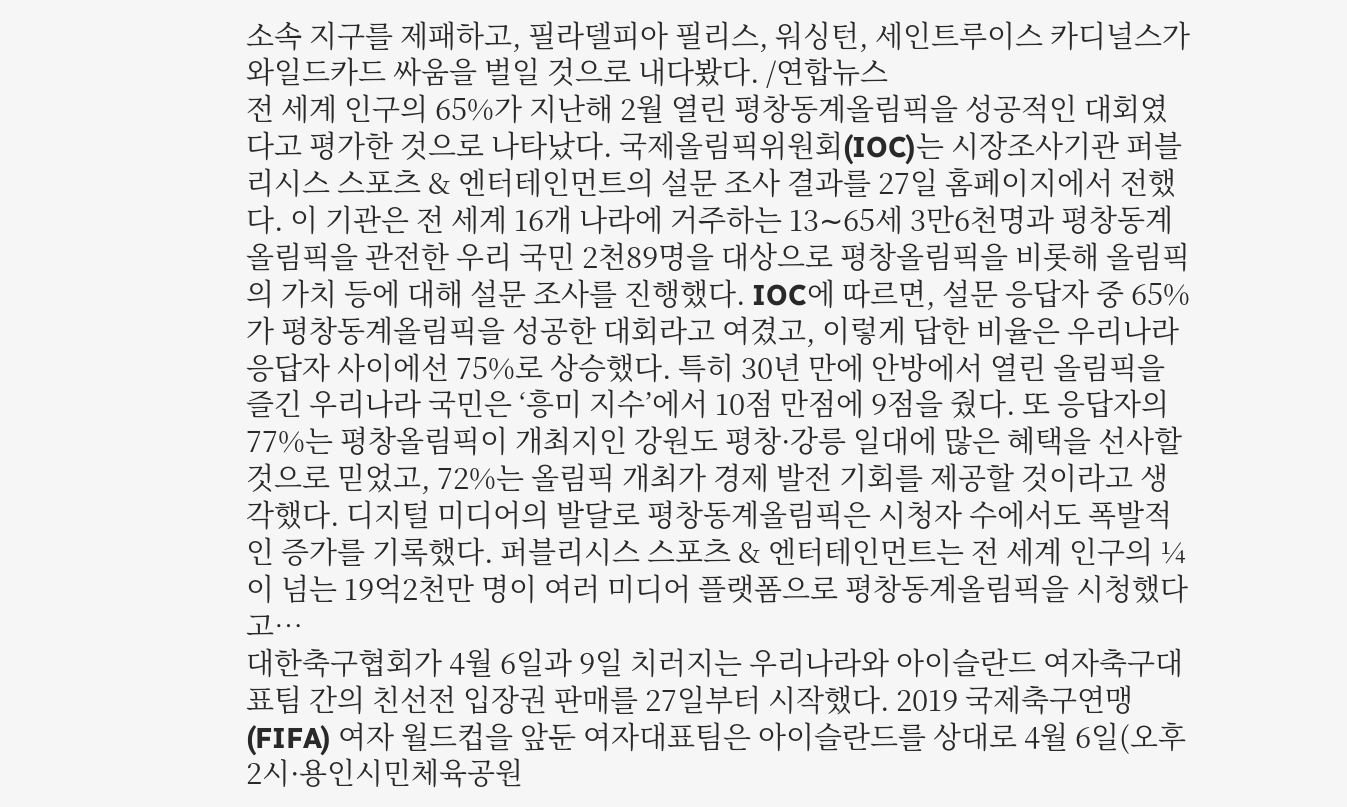소속 지구를 제패하고, 필라델피아 필리스, 워싱턴, 세인트루이스 카디널스가 와일드카드 싸움을 벌일 것으로 내다봤다. /연합뉴스
전 세계 인구의 65%가 지난해 2월 열린 평창동계올림픽을 성공적인 대회였다고 평가한 것으로 나타났다. 국제올림픽위원회(IOC)는 시장조사기관 퍼블리시스 스포츠 & 엔터테인먼트의 설문 조사 결과를 27일 홈페이지에서 전했다. 이 기관은 전 세계 16개 나라에 거주하는 13∼65세 3만6천명과 평창동계올림픽을 관전한 우리 국민 2천89명을 대상으로 평창올림픽을 비롯해 올림픽의 가치 등에 대해 설문 조사를 진행했다. IOC에 따르면, 설문 응답자 중 65%가 평창동계올림픽을 성공한 대회라고 여겼고, 이렇게 답한 비율은 우리나라 응답자 사이에선 75%로 상승했다. 특히 30년 만에 안방에서 열린 올림픽을 즐긴 우리나라 국민은 ‘흥미 지수’에서 10점 만점에 9점을 줬다. 또 응답자의 77%는 평창올림픽이 개최지인 강원도 평창·강릉 일대에 많은 혜택을 선사할 것으로 믿었고, 72%는 올림픽 개최가 경제 발전 기회를 제공할 것이라고 생각했다. 디지털 미디어의 발달로 평창동계올림픽은 시청자 수에서도 폭발적인 증가를 기록했다. 퍼블리시스 스포츠 & 엔터테인먼트는 전 세계 인구의 ¼이 넘는 19억2천만 명이 여러 미디어 플랫폼으로 평창동계올림픽을 시청했다고…
대한축구협회가 4월 6일과 9일 치러지는 우리나라와 아이슬란드 여자축구대표팀 간의 친선전 입장권 판매를 27일부터 시작했다. 2019 국제축구연맹(FIFA) 여자 월드컵을 앞둔 여자대표팀은 아이슬란드를 상대로 4월 6일(오후 2시·용인시민체육공원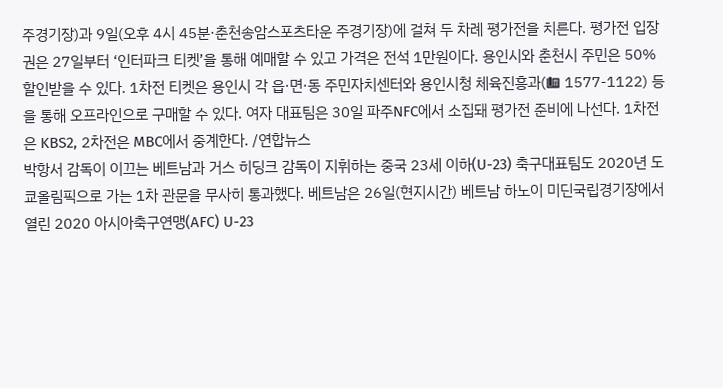주경기장)과 9일(오후 4시 45분·춘천송암스포츠타운 주경기장)에 걸쳐 두 차례 평가전을 치른다. 평가전 입장권은 27일부터 ‘인터파크 티켓’을 통해 예매할 수 있고 가격은 전석 1만원이다. 용인시와 춘천시 주민은 50% 할인받을 수 있다. 1차전 티켓은 용인시 각 읍·면·동 주민자치센터와 용인시청 체육진흥과(☎ 1577-1122) 등을 통해 오프라인으로 구매할 수 있다. 여자 대표팀은 30일 파주NFC에서 소집돼 평가전 준비에 나선다. 1차전은 KBS2, 2차전은 MBC에서 중계한다. /연합뉴스
박항서 감독이 이끄는 베트남과 거스 히딩크 감독이 지휘하는 중국 23세 이하(U-23) 축구대표팀도 2020년 도쿄올림픽으로 가는 1차 관문을 무사히 통과했다. 베트남은 26일(현지시간) 베트남 하노이 미딘국립경기장에서 열린 2020 아시아축구연맹(AFC) U-23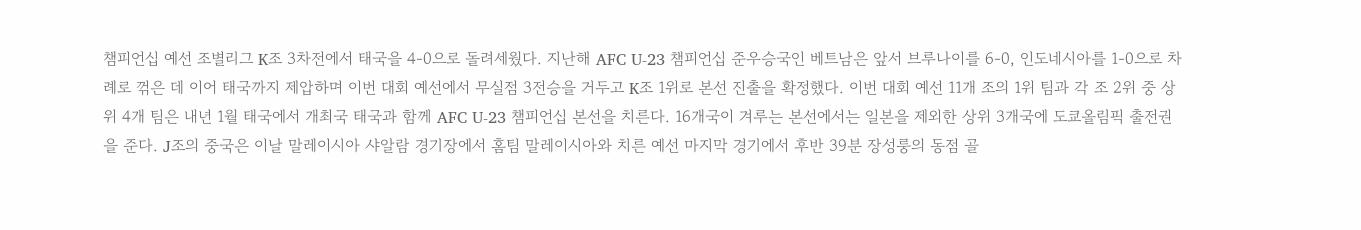챔피언십 예선 조별리그 K조 3차전에서 태국을 4-0으로 돌려세웠다. 지난해 AFC U-23 챔피언십 준우승국인 베트남은 앞서 브루나이를 6-0, 인도네시아를 1-0으로 차례로 꺾은 데 이어 태국까지 제압하며 이번 대회 예선에서 무실점 3전승을 거두고 K조 1위로 본선 진출을 확정했다. 이번 대회 예선 11개 조의 1위 팀과 각 조 2위 중 상위 4개 팀은 내년 1월 태국에서 개최국 태국과 함께 AFC U-23 챔피언십 본선을 치른다. 16개국이 겨루는 본선에서는 일본을 제외한 상위 3개국에 도쿄올림픽 출전권을 준다. J조의 중국은 이날 말레이시아 샤알람 경기장에서 홈팀 말레이시아와 치른 예선 마지막 경기에서 후반 39분 장성룽의 동점 골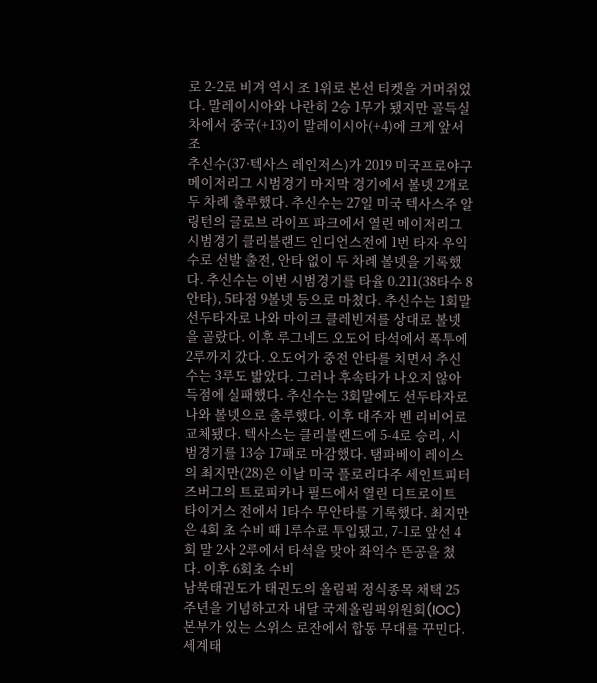로 2-2로 비겨 역시 조 1위로 본선 티켓을 거머쥐었다. 말레이시아와 나란히 2승 1무가 됐지만 골득실 차에서 중국(+13)이 말레이시아(+4)에 크게 앞서 조
추신수(37·텍사스 레인저스)가 2019 미국프로야구 메이저리그 시범경기 마지막 경기에서 볼넷 2개로 두 차례 출루했다. 추신수는 27일 미국 텍사스주 알링턴의 글로브 라이프 파크에서 열린 메이저리그 시범경기 클리블랜드 인디언스전에 1번 타자 우익수로 선발 출전, 안타 없이 두 차례 볼넷을 기록했다. 추신수는 이번 시범경기를 타율 0.211(38타수 8안타), 5타점 9볼넷 등으로 마쳤다. 추신수는 1회말 선두타자로 나와 마이크 클레빈저를 상대로 볼넷을 골랐다. 이후 루그네드 오도어 타석에서 폭투에 2루까지 갔다. 오도어가 중전 안타를 치면서 추신수는 3루도 밟았다. 그러나 후속타가 나오지 않아 득점에 실패했다. 추신수는 3회말에도 선두타자로 나와 볼넷으로 출루했다. 이후 대주자 벤 리비어로 교체됐다. 텍사스는 클리블랜드에 5-4로 승리, 시범경기를 13승 17패로 마감했다. 탬파베이 레이스의 최지만(28)은 이날 미국 플로리다주 세인트피터즈버그의 트로피카나 필드에서 열린 디트로이트 타이거스 전에서 1타수 무안타를 기록했다. 최지만은 4회 초 수비 때 1루수로 투입됐고, 7-1로 앞선 4회 말 2사 2루에서 타석을 맞아 좌익수 뜬공을 쳤다. 이후 6회초 수비
남북태권도가 태권도의 올림픽 정식종목 채택 25주년을 기념하고자 내달 국제올림픽위원회(IOC) 본부가 있는 스위스 로잔에서 합동 무대를 꾸민다. 세계태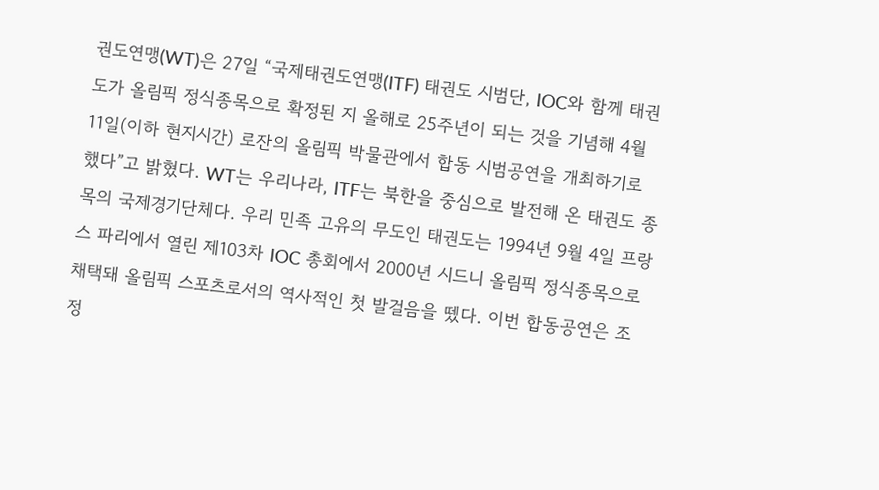권도연맹(WT)은 27일 “국제태권도연맹(ITF) 태권도 시범단, IOC와 함께 태권도가 올림픽 정식종목으로 확정된 지 올해로 25주년이 되는 것을 기념해 4월 11일(이하 현지시간) 로잔의 올림픽 박물관에서 합동 시범공연을 개최하기로 했다”고 밝혔다. WT는 우리나라, ITF는 북한을 중심으로 발전해 온 태권도 종목의 국제경기단체다. 우리 민족 고유의 무도인 태권도는 1994년 9월 4일 프랑스 파리에서 열린 제103차 IOC 총회에서 2000년 시드니 올림픽 정식종목으로 채택돼 올림픽 스포츠로서의 역사적인 첫 발걸음을 뗐다. 이번 합동공연은 조정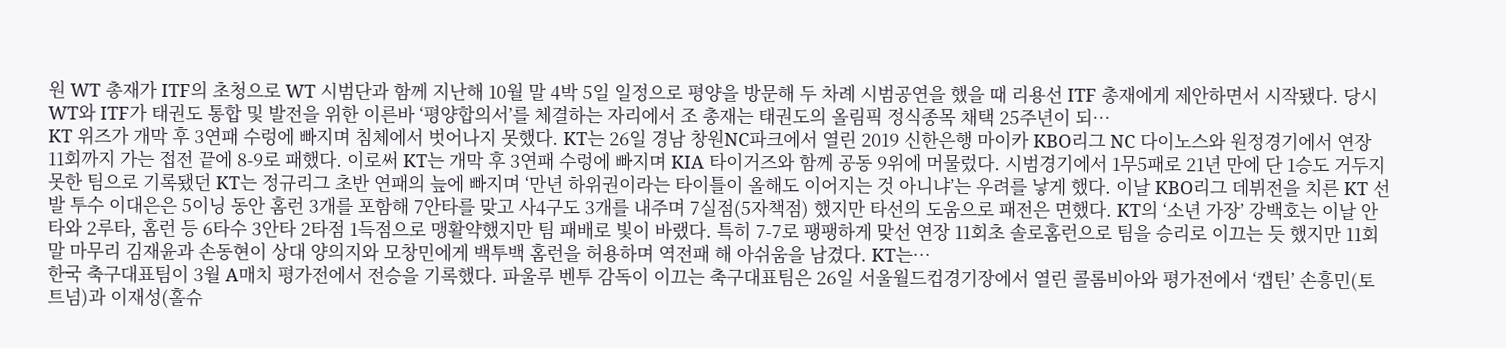원 WT 총재가 ITF의 초청으로 WT 시범단과 함께 지난해 10월 말 4박 5일 일정으로 평양을 방문해 두 차례 시범공연을 했을 때 리용선 ITF 총재에게 제안하면서 시작됐다. 당시 WT와 ITF가 태권도 통합 및 발전을 위한 이른바 ‘평양합의서’를 체결하는 자리에서 조 총재는 태권도의 올림픽 정식종목 채택 25주년이 되…
KT 위즈가 개막 후 3연패 수렁에 빠지며 침체에서 벗어나지 못했다. KT는 26일 경남 창원NC파크에서 열린 2019 신한은행 마이카 KBO리그 NC 다이노스와 원정경기에서 연장 11회까지 가는 접전 끝에 8-9로 패했다. 이로써 KT는 개막 후 3연패 수렁에 빠지며 KIA 타이거즈와 함께 공동 9위에 머물렀다. 시범경기에서 1무5패로 21년 만에 단 1승도 거두지 못한 팀으로 기록됐던 KT는 정규리그 초반 연패의 늪에 빠지며 ‘만년 하위권이라는 타이틀이 올해도 이어지는 것 아니냐’는 우려를 낳게 했다. 이날 KBO리그 데뷔전을 치른 KT 선발 투수 이대은은 5이닝 동안 홈런 3개를 포함해 7안타를 맞고 사4구도 3개를 내주며 7실점(5자책점) 했지만 타선의 도움으로 패전은 면했다. KT의 ‘소년 가장’ 강백호는 이날 안타와 2루타, 홈런 등 6타수 3안타 2타점 1득점으로 맹활약했지만 팀 패배로 빛이 바랬다. 특히 7-7로 팽팽하게 맞선 연장 11회초 솔로홈런으로 팀을 승리로 이끄는 듯 했지만 11회말 마무리 김재윤과 손동현이 상대 양의지와 모창민에게 백투백 홈런을 허용하며 역전패 해 아쉬움을 남겼다. KT는…
한국 축구대표팀이 3월 A매치 평가전에서 전승을 기록했다. 파울루 벤투 감독이 이끄는 축구대표팀은 26일 서울월드컵경기장에서 열린 콜롬비아와 평가전에서 ‘캡틴’ 손흥민(토트넘)과 이재성(홀슈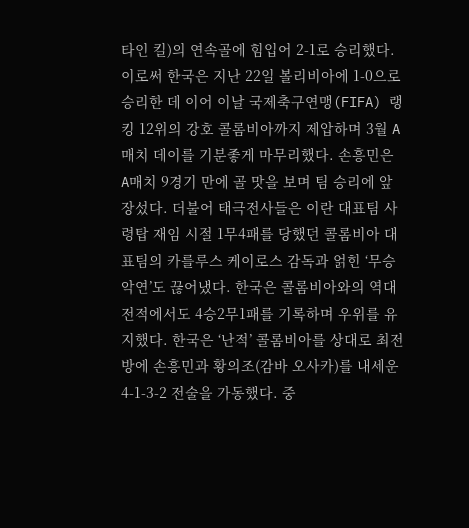타인 킬)의 연속골에 힘입어 2-1로 승리했다. 이로써 한국은 지난 22일 볼리비아에 1-0으로 승리한 데 이어 이날 국제축구연맹(FIFA) 랭킹 12위의 강호 콜롬비아까지 제압하며 3월 A매치 데이를 기분좋게 마무리했다. 손흥민은 A매치 9경기 만에 골 맛을 보며 팀 승리에 앞장섰다. 더불어 태극전사들은 이란 대표팀 사령탑 재임 시절 1무4패를 당했던 콜롬비아 대표팀의 카를루스 케이로스 감독과 얽힌 ‘무승 악연’도 끊어냈다. 한국은 콜롬비아와의 역대 전적에서도 4승2무1패를 기록하며 우위를 유지했다. 한국은 ‘난적’ 콜롬비아를 상대로 최전방에 손흥민과 황의조(감바 오사카)를 내세운 4-1-3-2 전술을 가동했다. 중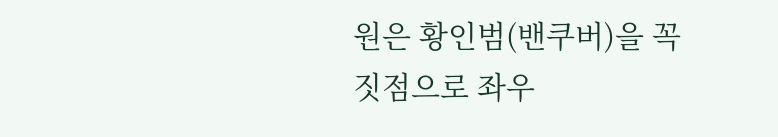원은 황인범(밴쿠버)을 꼭짓점으로 좌우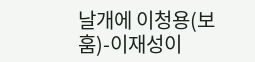날개에 이청용(보훔)-이재성이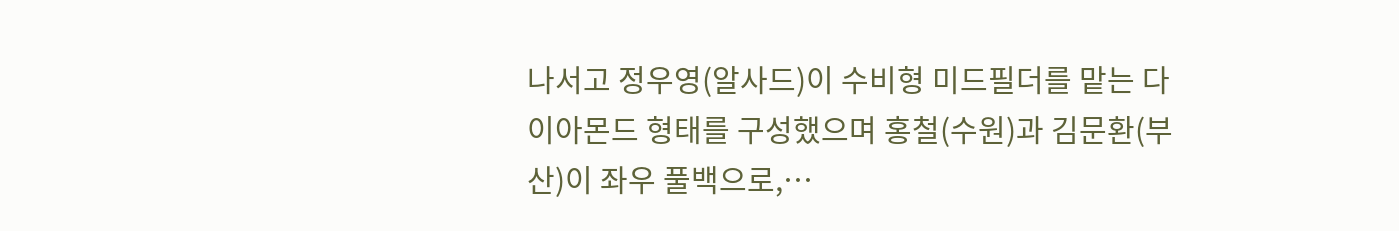나서고 정우영(알사드)이 수비형 미드필더를 맡는 다이아몬드 형태를 구성했으며 홍철(수원)과 김문환(부산)이 좌우 풀백으로,…